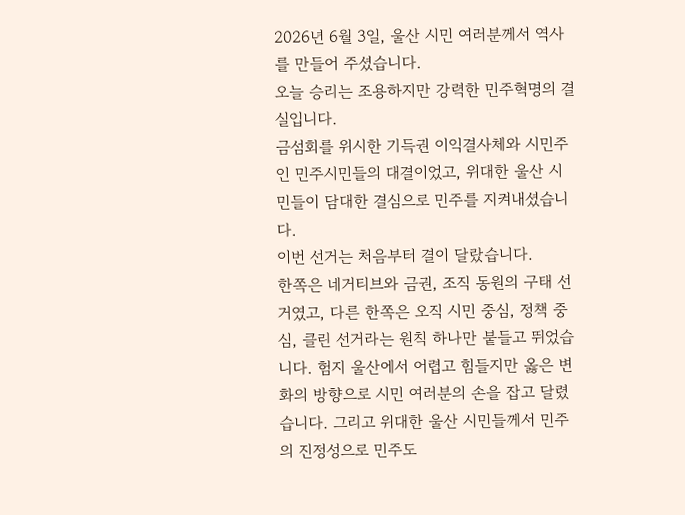2026년 6월 3일, 울산 시민 여러분께서 역사를 만들어 주셨습니다.
오늘 승리는 조용하지만 강력한 민주혁명의 결실입니다.
금섬회를 위시한 기득권 이익결사체와 시민주인 민주시민들의 대결이었고, 위대한 울산 시민들이 담대한 결심으로 민주를 지켜내셨습니다.
이번 선거는 처음부터 결이 달랐습니다.
한쪽은 네거티브와 금권, 조직 동원의 구태 선거였고, 다른 한쪽은 오직 시민 중심, 정책 중심, 클린 선거라는 원칙 하나만 붙들고 뛰었습니다. 험지 울산에서 어렵고 힘들지만 옳은 변화의 방향으로 시민 여러분의 손을 잡고 달렸습니다. 그리고 위대한 울산 시민들께서 민주의 진정성으로 민주도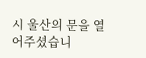시 울산의 문을 열어주셨습니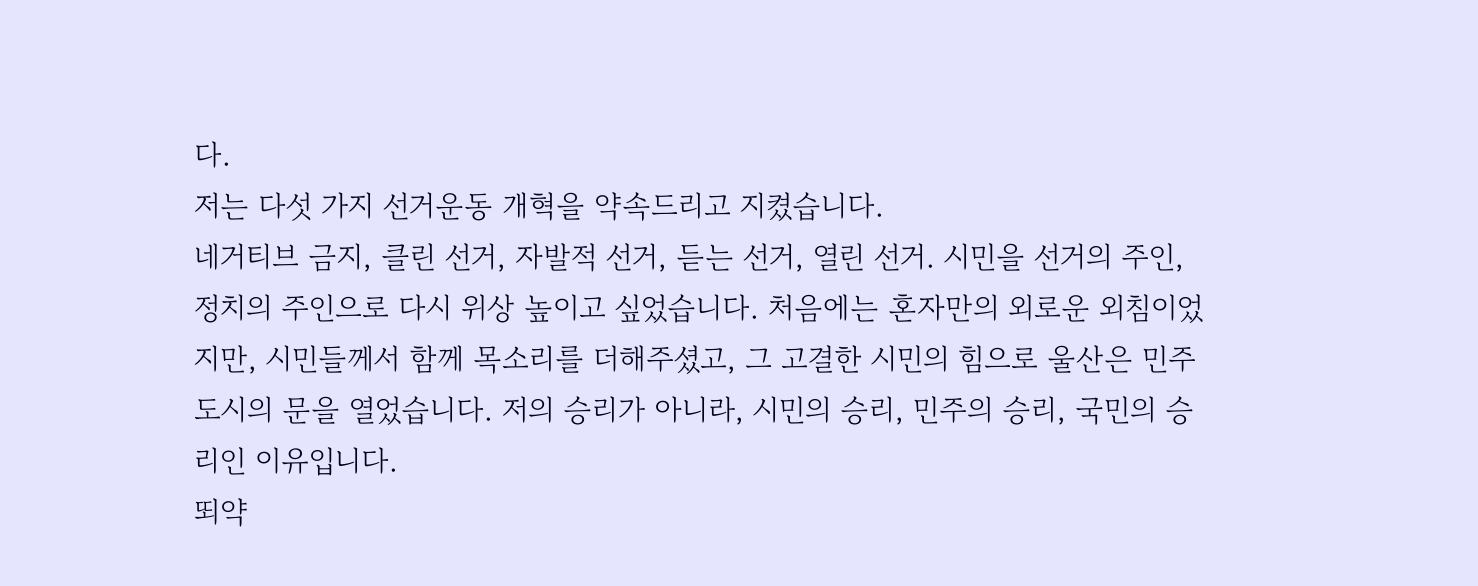다.
저는 다섯 가지 선거운동 개혁을 약속드리고 지켰습니다.
네거티브 금지, 클린 선거, 자발적 선거, 듣는 선거, 열린 선거. 시민을 선거의 주인, 정치의 주인으로 다시 위상 높이고 싶었습니다. 처음에는 혼자만의 외로운 외침이었지만, 시민들께서 함께 목소리를 더해주셨고, 그 고결한 시민의 힘으로 울산은 민주도시의 문을 열었습니다. 저의 승리가 아니라, 시민의 승리, 민주의 승리, 국민의 승리인 이유입니다.
뙤약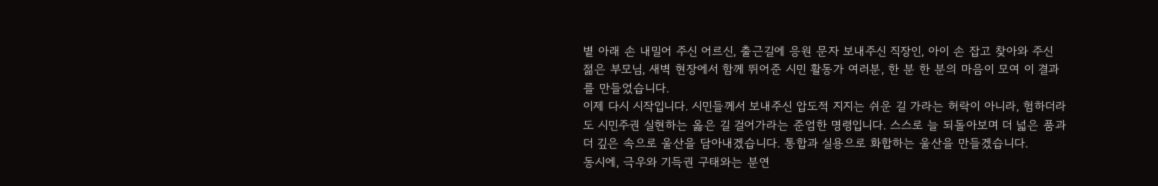볕 아래 손 내밀어 주신 어르신, 출근길에 응원 문자 보내주신 직장인, 아이 손 잡고 찾아와 주신 젊은 부모님, 새벽 현장에서 함께 뛰어준 시민 활동가 여러분, 한 분 한 분의 마음이 모여 이 결과를 만들었습니다.
이제 다시 시작입니다. 시민들께서 보내주신 압도적 지지는 쉬운 길 가라는 허락이 아니라, 험하더라도 시민주권 실현하는 옳은 길 걸어가라는 준엄한 명령입니다. 스스로 늘 되돌아보며 더 넓은 품과 더 깊은 속으로 울산을 담아내겠습니다. 통합과 실용으로 화합하는 울산을 만들겠습니다.
동시에, 극우와 기득권 구태와는 분연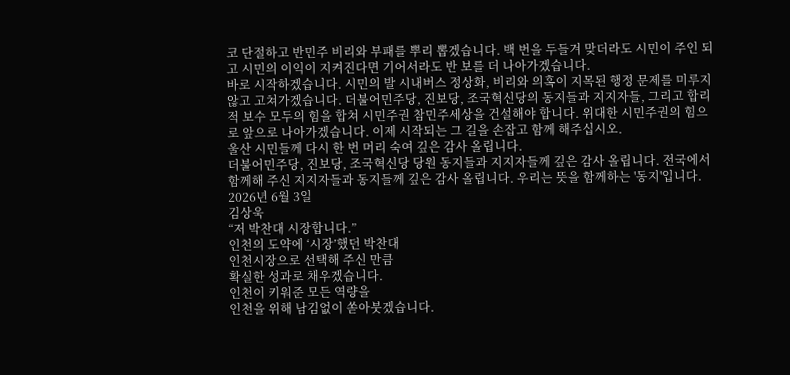코 단절하고 반민주 비리와 부패를 뿌리 뽑겠습니다. 백 번을 두들겨 맞더라도 시민이 주인 되고 시민의 이익이 지켜진다면 기어서라도 반 보를 더 나아가겠습니다.
바로 시작하겠습니다. 시민의 발 시내버스 정상화, 비리와 의혹이 지목된 행정 문제를 미루지 않고 고쳐가겠습니다. 더불어민주당, 진보당, 조국혁신당의 동지들과 지지자들, 그리고 합리적 보수 모두의 힘을 합쳐 시민주권 참민주세상을 건설해야 합니다. 위대한 시민주권의 힘으로 앞으로 나아가겠습니다. 이제 시작되는 그 길을 손잡고 함께 해주십시오.
울산 시민들께 다시 한 번 머리 숙여 깊은 감사 올립니다.
더불어민주당, 진보당, 조국혁신당 당원 동지들과 지지자들께 깊은 감사 올립니다. 전국에서 함께해 주신 지지자들과 동지들께 깊은 감사 올립니다. 우리는 뜻을 함께하는 '동지'입니다.
2026년 6월 3일
김상욱
“저 박찬대 시장합니다.”
인천의 도약에 ‘시장’했던 박찬대
인천시장으로 선택해 주신 만큼
확실한 성과로 채우겠습니다.
인천이 키워준 모든 역량을
인천을 위해 남김없이 쏟아붓겠습니다.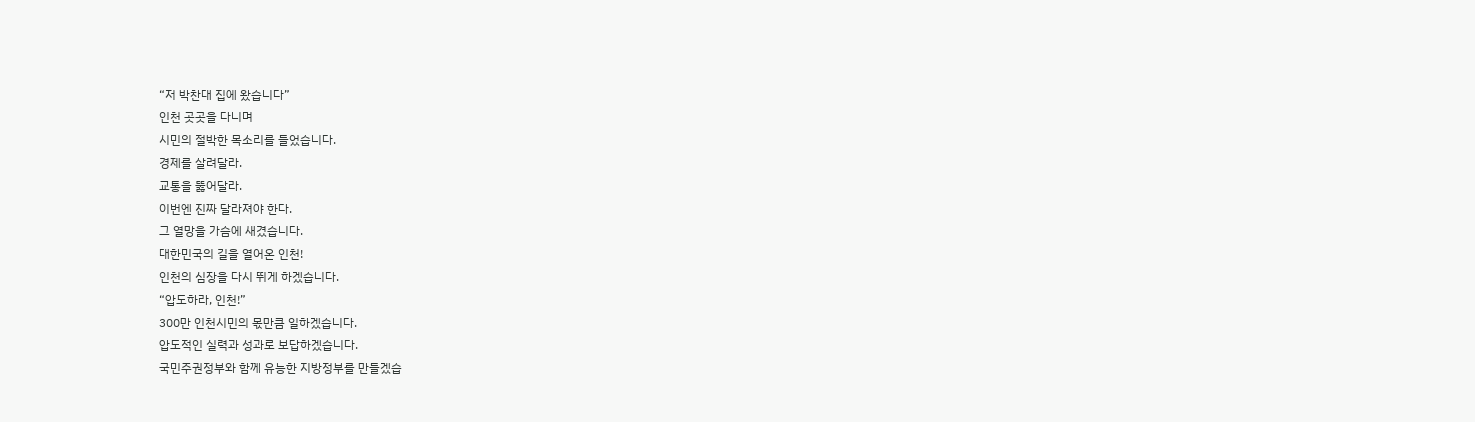“저 박찬대 집에 왔습니다”
인천 곳곳을 다니며
시민의 절박한 목소리를 들었습니다.
경제를 살려달라.
교통을 뚫어달라.
이번엔 진짜 달라져야 한다.
그 열망을 가슴에 새겼습니다.
대한민국의 길을 열어온 인천!
인천의 심장을 다시 뛰게 하겠습니다.
“압도하라, 인천!”
300만 인천시민의 몫만큼 일하겠습니다.
압도적인 실력과 성과로 보답하겠습니다.
국민주권정부와 함께 유능한 지방정부를 만들겠습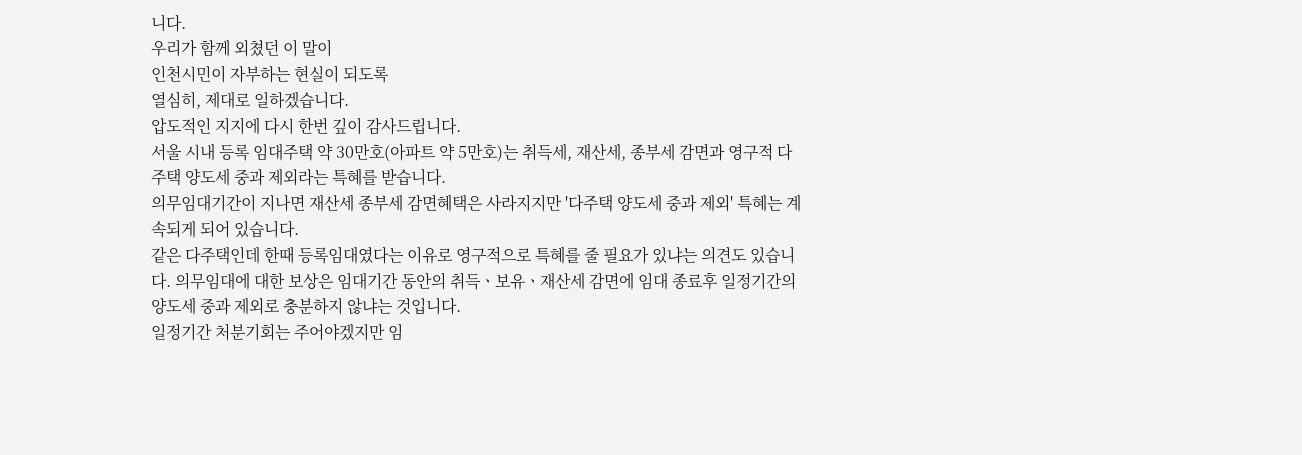니다.
우리가 함께 외쳤던 이 말이
인천시민이 자부하는 현실이 되도록
열심히, 제대로 일하겠습니다.
압도적인 지지에 다시 한번 깊이 감사드립니다.
서울 시내 등록 임대주택 약 30만호(아파트 약 5만호)는 취득세, 재산세, 종부세 감면과 영구적 다주택 양도세 중과 제외라는 특혜를 받습니다.
의무임대기간이 지나면 재산세 종부세 감면혜택은 사라지지만 '다주택 양도세 중과 제외' 특혜는 계속되게 되어 있습니다.
같은 다주택인데 한때 등록임대였다는 이유로 영구적으로 특혜를 줄 필요가 있냐는 의견도 있습니다. 의무임대에 대한 보상은 임대기간 동안의 취득ㆍ보유ㆍ재산세 감면에 임대 종료후 일정기간의 양도세 중과 제외로 충분하지 않냐는 것입니다.
일정기간 처분기회는 주어야겠지만 임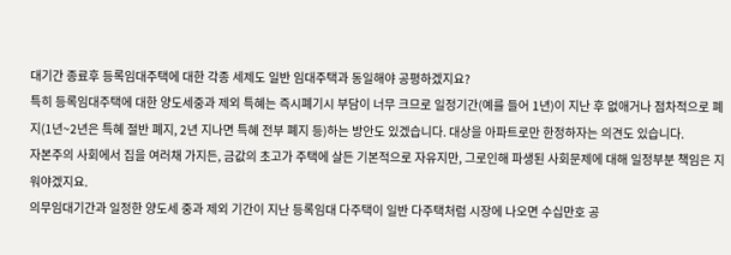대기간 종료후 등록임대주택에 대한 각종 세제도 일반 임대주택과 동일해야 공평하겠지요?
특히 등록임대주택에 대한 양도세중과 제외 특혜는 즉시폐기시 부담이 너무 크므로 일정기간(예를 들어 1년)이 지난 후 없애거나 점차적으로 폐지(1년~2년은 특혜 절반 폐지, 2년 지나면 특혜 전부 폐지 등)하는 방안도 있겠습니다. 대상을 아파트로만 한정하자는 의견도 있습니다.
자본주의 사회에서 집을 여러채 가지든, 금값의 초고가 주택에 살든 기본적으로 자유지만, 그로인해 파생된 사회문제에 대해 일정부분 책임은 지워야겠지요.
의무임대기간과 일정한 양도세 중과 제외 기간이 지난 등록임대 다주택이 일반 다주택처럼 시장에 나오면 수십만호 공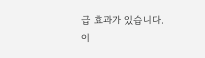급 효과가 있습니다.
이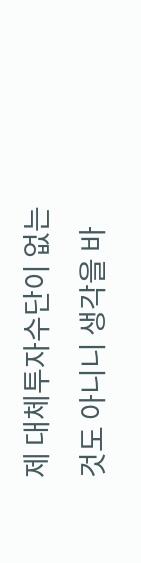제 대체투자수단이 없는 것도 아니니 생각을 바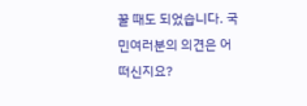꿀 때도 되었습니다. 국민여러분의 의견은 어떠신지요?